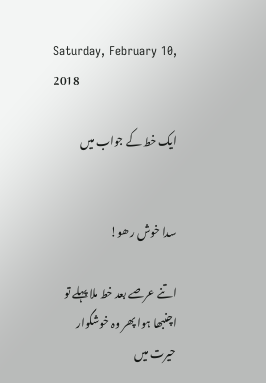Saturday, February 10, 2018

ایک خط کے جواب میں


سدا خوش رھو!

اتنے عرصے بعد خط ملا پہلے تو اچنبھا ہوا پھر وہ خوشگوار حیرت میں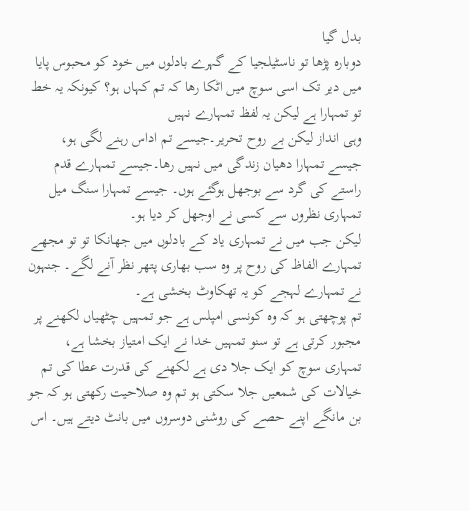بدل گیا
دوبارہ پڑھا تو ناسٹیلجیا کے گہرے بادلوں میں خود کو محبوس پایا
میں دیر تک اسی سوچ میں اٹکا رھا کہ تم کہاں ہو؟ کیونکہ یہ خط تو تمہارا ہے لیکن یہ لفظ تمہارے نہیں
وہی انداز لیکن بے روح تحریر۔جیسے تم اداس رہنے لگی ہو، جیسے تمہارا دھیان زندگی میں نہیں رھا۔جیسے تمہارے قدم راستے کی گرد سے بوجھل ہوگئے ہوں۔ جیسے تمہارا سنگ میل تمہاری نظروں سے کسی نے اوجھل کر دیا ہو۔
لیکن جب میں نے تمہاری یاد کے بادلوں میں جھانکا تو تو مجھے تمہارے الفاظ کی روح پر وہ سب بھاری پتھر نظر آنے لگے۔ جنہون نے تمہارے لہجے کو یہ تھکاوٹ بخشی ہے۔
تم پوچھتی ہو کہ وہ کونسی امپلس ہے جو تمہیں چٹھیاں لکھنے پر مجبور کرتی ہے تو سنو تمہیں خدا نے ایک امتیاز بخشا ہے، تمہاری سوچ کو ایک جلا دی ہے لکھنے کی قدرت عطا کی تم خیالات کی شمعیں جلا سکتی ہو تم وہ صلاحیت رکھتی ہو کہ جو بن مانگے اپنے حصے کی روشنی دوسروں میں بانٹ دیتے ہیں۔ اس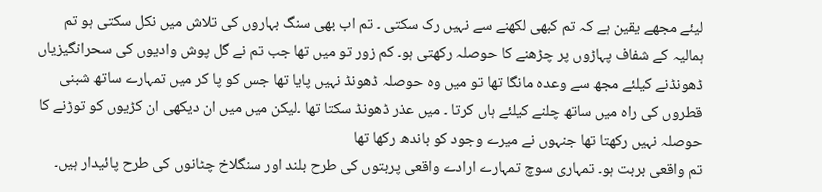لیئے مجھے یقین ہے کہ تم کبھی لکھنے سے نہیں رک سکتی ۔ تم اب بھی سنگ بہاروں کی تلاش میں نکل سکتی ہو تم ہمالیہ کے شفاف پہاڑوں پر چڑھنے کا حوصلہ رکھتی ہو۔ کم زور تو میں تھا جب تم نے گل پوش وادیوں کی سحرانگیزیاں ڈھونڈنے کیلئے مجھ سے وعدہ مانگا تھا تو میں وہ حوصلہ ڈھونڈ نہیں پایا تھا جس کو پا کر میں تمہارے ساتھ شبنی قطروں کی راہ میں ساتھ چلنے کیلئے ہاں کرتا ۔ میں عذر ڈھونڈ سکتا تھا ۔لیکن میں میں ان دیکھی ان کڑیوں کو توڑنے کا حوصلہ نہیں رکھتا تھا جنہوں نے میرے وجود کو باندھ رکھا تھا
تم واقعی بربت ہو۔ تمہاری سوچ تمہارے ارادے واقعی پربتوں کی طرح بلند اور سنگلاخ چٹانوں کی طرح پائیدار ہیں۔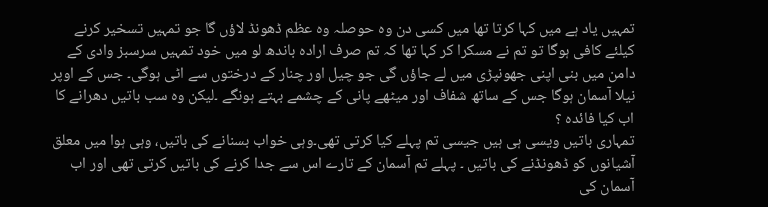تمہیں یاد ہے میں کہا کرتا تھا میں کسی دن وہ حوصلہ وہ عظم ڈھونڈ لاؤں گا جو تمہیں تسخیر کرنے کیلئے کافی ہوگا تو تم نے مسکرا کر کہا تھا کہ تم صرف ارادہ باندھ لو میں خود تمہیں سرسبز وادی کے دامن میں بنی اپنی جھونپڑی میں لے جاؤں گی جو چیل اور چنار کے درختوں سے اٹی ہوگی۔ جس کے اوپر نیلا آسمان ہوگا جس کے ساتھ شفاف اور میٹھے پانی کے چشمے بہتے ہونگے ۔لیکن وہ سب باتیں دھرانے کا اب کیا فائدہ ؟
تمہاری باتیں ویسی ہی ہیں جیسی تم پہلے کیا کرتی تھی۔وہی خواب بسنانے کی باتیں، وہی ہوا میں معلق آشیانوں کو ڈھونڈنے کی باتیں ۔ پہلے تم آسمان کے تارے اس سے جدا کرنے کی باتیں کرتی تھی اور اب آسمان کی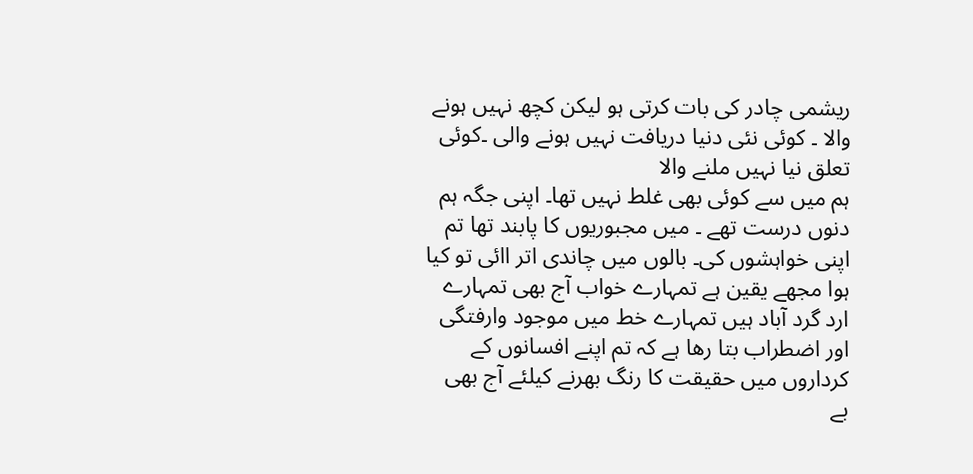ریشمی چادر کی بات کرتی ہو لیکن کچھ نہیں ہونے والا ۔ کوئی نئی دنیا دریافت نہیں ہونے والی ۔کوئی تعلق نیا نہیں ملنے والا
ہم میں سے کوئی بھی غلط نہیں تھا۔ اپنی جگہ ہم دنوں درست تھے ۔ میں مجبوریوں کا پابند تھا تم اپنی خواہشوں کی۔ بالوں میں چاندی اتر اائی تو کیا ہوا مجھے یقین ہے تمہارے خواب آج بھی تمہارے ارد گرد آباد ہیں تمہارے خط میں موجود وارفتگی اور اضطراب بتا رھا ہے کہ تم اپنے افسانوں کے کرداروں میں حقیقت کا رنگ بھرنے کیلئے آج بھی بے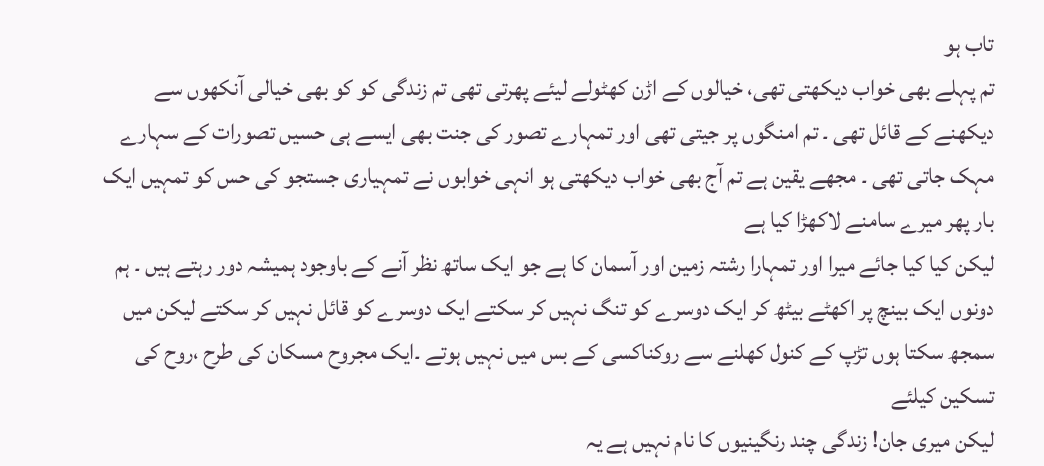تاب ہو
تم پہلے بھی خواب دیکھتی تھی، خیالوں کے اڑن کھٹولے لیئے پھرتی تھی تم زندگی کو کو بھی خیالی آنکھوں سے دیکھنے کے قائل تھی ۔ تم امنگوں پر جیتی تھی اور تمہارے تصور کی جنت بھی ایسے ہی حسیں تصورات کے سہارے مہک جاتی تھی ۔ مجھے یقین ہے تم آج بھی خواب دیکھتی ہو انہی خوابوں نے تمہیاری جستجو کی حس کو تمہیں ایک بار پھر میرے سامنے لاکھڑا کیا ہے
لیکن کیا کیا جائے میرا اور تمہارا رشتہ زمین اور آسمان کا ہے جو ایک ساتھ نظر آنے کے باوجود ہمیشہ دور رہتے ہیں ۔ ہم دونوں ایک بینچ پر اکھٹے بیٹھ کر ایک دوسرے کو تنگ نہیں کر سکتے ایک دوسرے کو قائل نہیں کر سکتے لیکن میں سمجھ سکتا ہوں تڑپ کے کنول کھلنے سے روکناکسی کے بس میں نہیں ہوتے ۔ایک مجروح مسکان کی طرح ،روح کی تسکین کیلئے
لیکن میری جان! زندگی چند رنگینیوں کا نام نہیں ہے یہ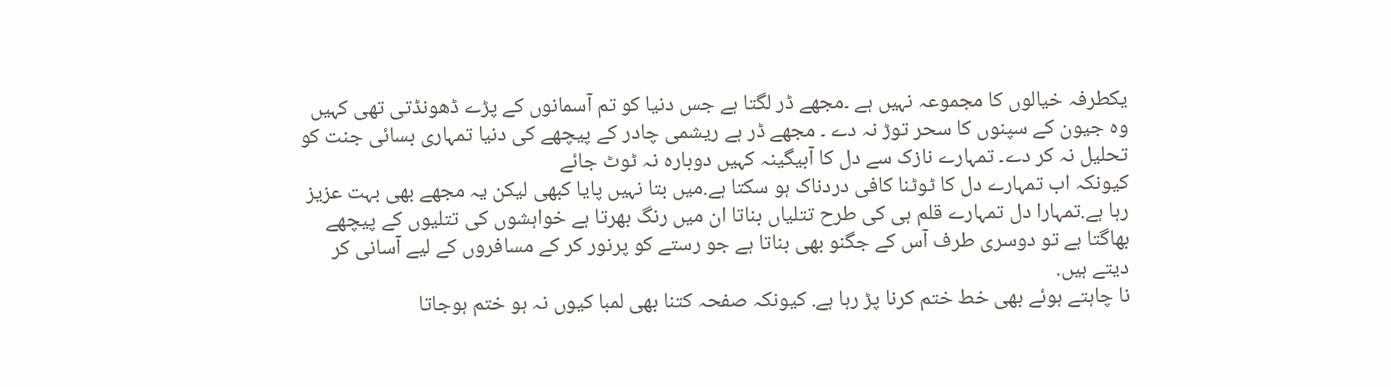یکطرفہ خیالوں کا مجموعہ نہیں ہے ۔مجھے ڈر لگتا ہے جس دنیا کو تم آسمانوں کے پڑے ڈھونڈتی تھی کہیں وہ جیون کے سپنوں کا سحر توڑ نہ دے ۔ مجھے ڈر ہے ریشمی چادر کے پیچھے کی دنیا تمہاری بسائی جنت کو تحلیل نہ کر دے۔ تمہارے نازک سے دل کا آبیگینہ کہیں دوبارہ نہ ٹوٹ جائے
کیونکہ اب تمہارے دل کا ٹوٹنا کافی دردناک ہو سکتا ہے.میں بتا نہیں پایا کبھی لیکن یہ مجھے بھی بہت عزیز رہا ہے.تمہارا دل تمہارے قلم ہی کی طرح تتلیاں بناتا ان میں رنگ بھرتا ہے خواہشوں کی تتلیوں کے پیچھے بھاگتا ہے تو دوسری طرف آس کے جگنو بھی بناتا ہے جو رستے کو پرنور کر کے مسافروں کے لیے آسانی کر دیتے ہیں.
نا چاہتے ہوئے بھی خط ختم کرنا پڑ رہا ہے. کیونکہ صفحہ کتنا بھی لمبا کیوں نہ ہو ختم ہوجاتا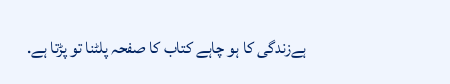ہےزندگی کا ہو چاہے کتاب کا صفحہ پلٹنا تو پڑتا ہے.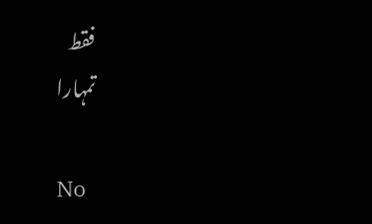فقط
تمہارا

No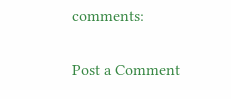comments:

Post a Comment